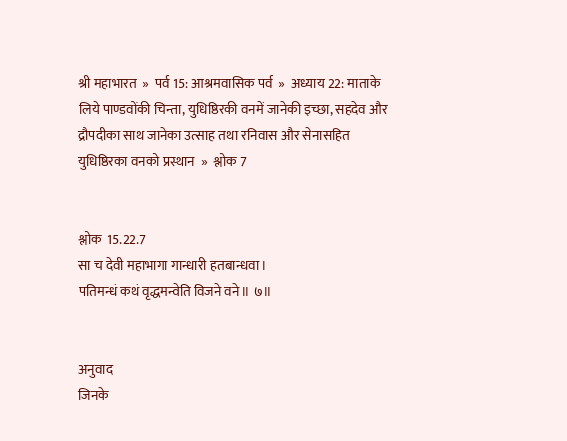श्री महाभारत  »  पर्व 15: आश्रमवासिक पर्व  »  अध्याय 22: माताके लिये पाण्डवोंकी चिन्ता, युधिष्ठिरकी वनमें जानेकी इच्छा, सहदेव और द्रौपदीका साथ जानेका उत्साह तथा रनिवास और सेनासहित युधिष्ठिरका वनको प्रस्थान  »  श्लोक 7


श्लोक  15.22.7
सा च देवी महाभागा गान्धारी हतबान्धवा।
पतिमन्धं कथं वृद्धमन्वेति विजने वने॥ ७॥


अनुवाद
जिनके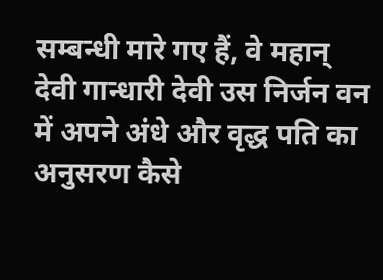सम्बन्धी मारे गए हैं, वे महान् देवी गान्धारी देवी उस निर्जन वन में अपने अंधे और वृद्ध पति का अनुसरण कैसे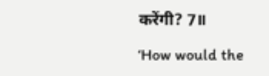करेंगी? 7॥

‘How would the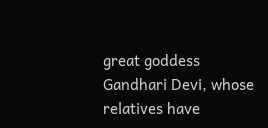great goddess Gandhari Devi, whose relatives have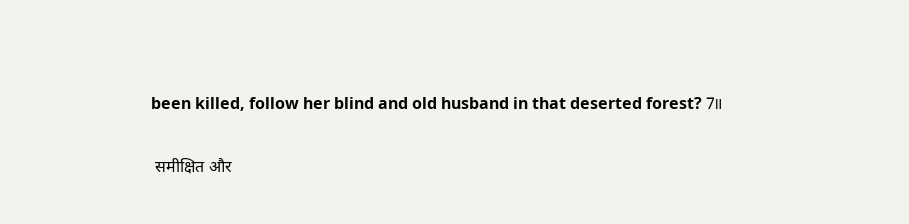been killed, follow her blind and old husband in that deserted forest? 7॥

 समीक्षित और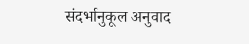संदर्भानुकूल अनुवाद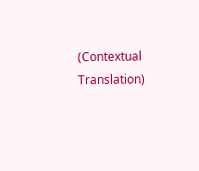(Contextual Translation)